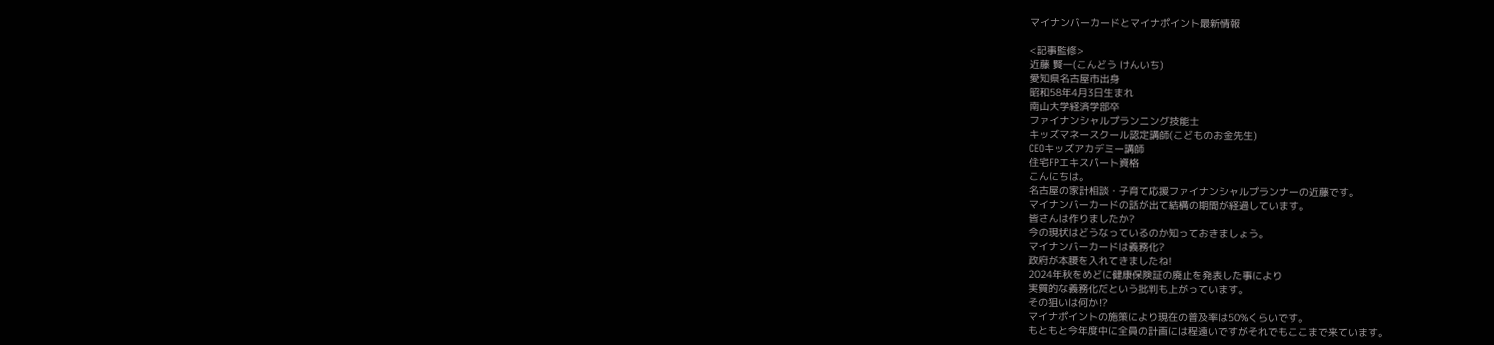マイナンバーカードとマイナポイント最新情報

<記事監修>
近藤 賢一(こんどう けんいち)
愛知県名古屋市出身
昭和58年4月3日生まれ
南山大学経済学部卒
ファイナンシャルプランニング技能士
キッズマネースクール認定講師(こどものお金先生)
CEOキッズアカデミー講師
住宅FPエキスパート資格
こんにちは。
名古屋の家計相談・子育て応援ファイナンシャルプランナーの近藤です。
マイナンバーカードの話が出て結構の期間が経過しています。
皆さんは作りましたか?
今の現状はどうなっているのか知っておきましょう。
マイナンバーカードは義務化?
政府が本腰を入れてきましたね!
2024年秋をめどに健康保険証の廃止を発表した事により
実質的な義務化だという批判も上がっています。
その狙いは何か⁉
マイナポイントの施策により現在の普及率は50%くらいです。
もともと今年度中に全員の計画には程遠いですがそれでもここまで来ています。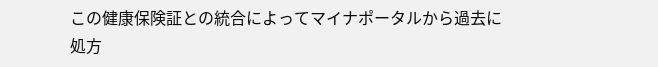この健康保険証との統合によってマイナポータルから過去に処方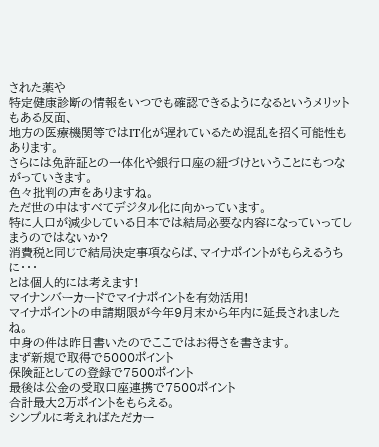された薬や
特定健康診断の情報をいつでも確認できるようになるというメリットもある反面、
地方の医療機関等ではIT化が遅れているため混乱を招く可能性もあります。
さらには免許証との一体化や銀行口座の紐づけということにもつながっていきます。
色々批判の声をありますね。
ただ世の中はすべてデジタル化に向かっています。
特に人口が減少している日本では結局必要な内容になっていってしまうのではないか?
消費税と同じで結局決定事項ならば、マイナポイントがもらえるうちに・・・
とは個人的には考えます!
マイナンバーカードでマイナポイントを有効活用!
マイナポイントの申請期限が今年9月末から年内に延長されましたね。
中身の件は昨日書いたのでここではお得さを書きます。
まず新規で取得で5000ポイント
保険証としての登録で7500ポイント
最後は公金の受取口座連携で7500ポイント
合計最大2万ポイントをもらえる。
シンプルに考えればただカー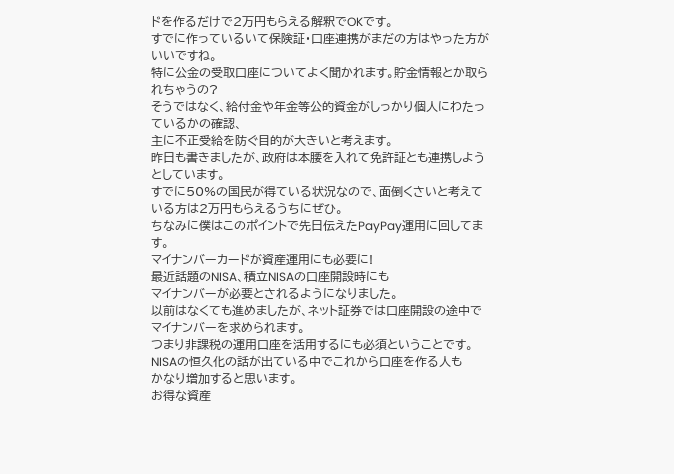ドを作るだけで2万円もらえる解釈でOKです。
すでに作っているいて保険証・口座連携がまだの方はやった方がいいですね。
特に公金の受取口座についてよく聞かれます。貯金情報とか取られちゃうの?
そうではなく、給付金や年金等公的資金がしっかり個人にわたっているかの確認、
主に不正受給を防ぐ目的が大きいと考えます。
昨日も書きましたが、政府は本腰を入れて免許証とも連携しようとしています。
すでに50%の国民が得ている状況なので、面倒くさいと考えている方は2万円もらえるうちにぜひ。
ちなみに僕はこのポイントで先日伝えたPayPay運用に回してます。
マイナンバーカードが資産運用にも必要に!
最近話題のNISA、積立NISAの口座開設時にも
マイナンバーが必要とされるようになりました。
以前はなくても進めましたが、ネット証券では口座開設の途中で
マイナンバーを求められます。
つまり非課税の運用口座を活用するにも必須ということです。
NISAの恒久化の話が出ている中でこれから口座を作る人も
かなり増加すると思います。
お得な資産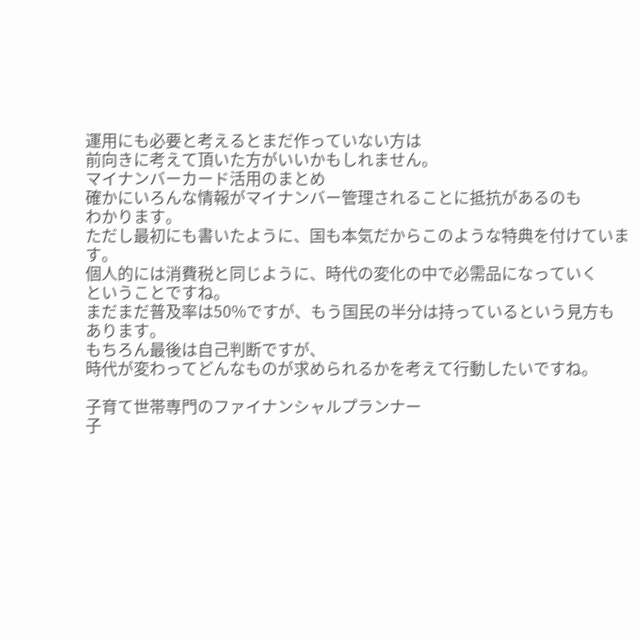運用にも必要と考えるとまだ作っていない方は
前向きに考えて頂いた方がいいかもしれません。
マイナンバーカード活用のまとめ
確かにいろんな情報がマイナンバー管理されることに抵抗があるのも
わかります。
ただし最初にも書いたように、国も本気だからこのような特典を付けています。
個人的には消費税と同じように、時代の変化の中で必需品になっていく
ということですね。
まだまだ普及率は50%ですが、もう国民の半分は持っているという見方も
あります。
もちろん最後は自己判断ですが、
時代が変わってどんなものが求められるかを考えて行動したいですね。

子育て世帯専門のファイナンシャルプランナー
子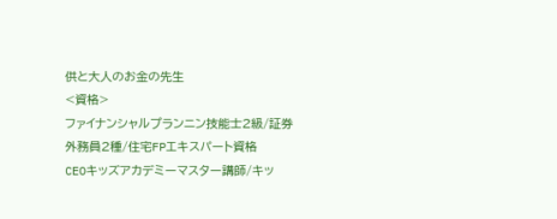供と大人のお金の先生
<資格>
ファイナンシャルプランニン技能士2級/証券外務員2種/住宅FPエキスパート資格
CEOキッズアカデミーマスター講師/キッ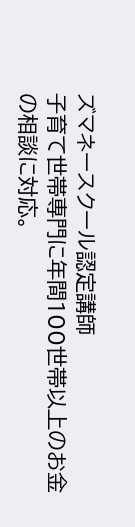ズマネースクール認定講師
子育て世帯専門に年間100世帯以上のお金の相談に対応。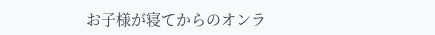お子様が寝てからのオンラ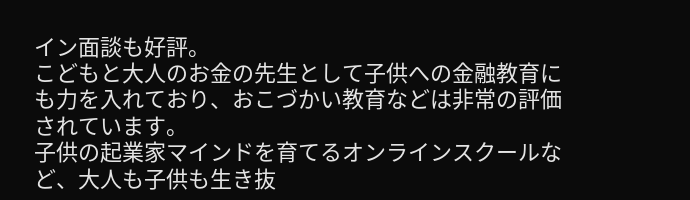イン面談も好評。
こどもと大人のお金の先生として子供への金融教育にも力を入れており、おこづかい教育などは非常の評価されています。
子供の起業家マインドを育てるオンラインスクールなど、大人も子供も生き抜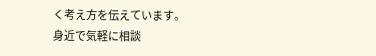く考え方を伝えています。
身近で気軽に相談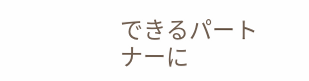できるパートナーに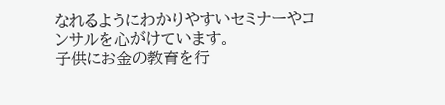なれるようにわかりやすいセミナーやコンサルを心がけています。
子供にお金の教育を行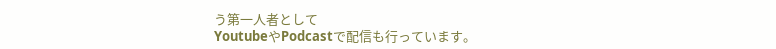う第一人者として
YoutubeやPodcastで配信も行っています。